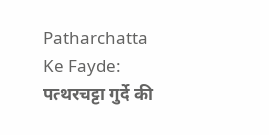Patharchatta Ke Fayde: पत्थरचट्टा गुर्दे की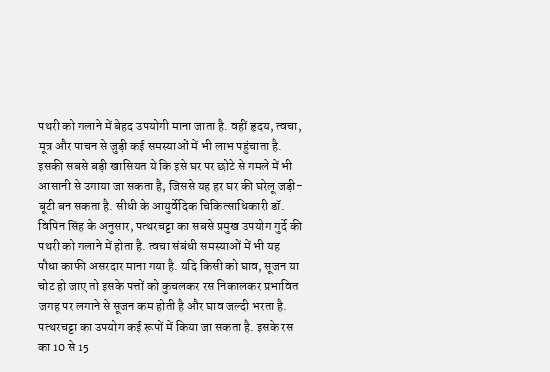पथरी को गलाने में बेहद उपयोगी माना जाता है. वहीं हृदय, त्वचा, मूत्र और पाचन से जुड़ी कई समस्याओं में भी लाभ पहुंचाता है. इसकी सबसे बड़ी खासियत ये कि इसे घर पर छोटे से गमले में भी आसानी से उगाया जा सकता है, जिससे यह हर घर की घरेलू जड़ी-बूटी बन सकता है. सीधी के आयुर्वेदिक चिकित्साधिकारी डॉ. विपिन सिंह के अनुसार, पत्थरचट्टा का सबसे प्रमुख उपयोग गुर्दे की पथरी को गलाने में होता है. त्वचा संबंधी समस्याओं में भी यह पौधा काफी असरदार माना गया है. यदि किसी को घाव, सूजन या चोट हो जाए तो इसके पत्तों को कुचलकर रस निकालकर प्रभावित जगह पर लगाने से सूजन कम होती है और घाव जल्दी भरता है. पत्थरचट्टा का उपयोग कई रूपों में किया जा सकता है. इसके रस का 10 से 15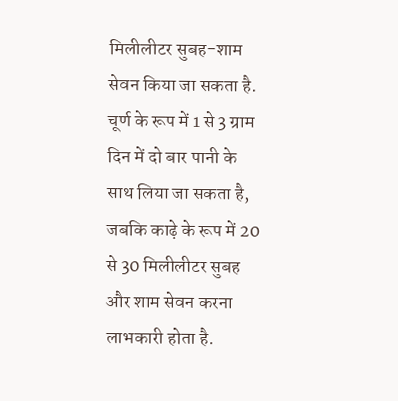मिलीलीटर सुबह-शाम सेवन किया जा सकता है. चूर्ण के रूप में 1 से 3 ग्राम दिन में दो बार पानी के साथ लिया जा सकता है, जबकि काढ़े के रूप में 20 से 30 मिलीलीटर सुबह और शाम सेवन करना लाभकारी होता है.